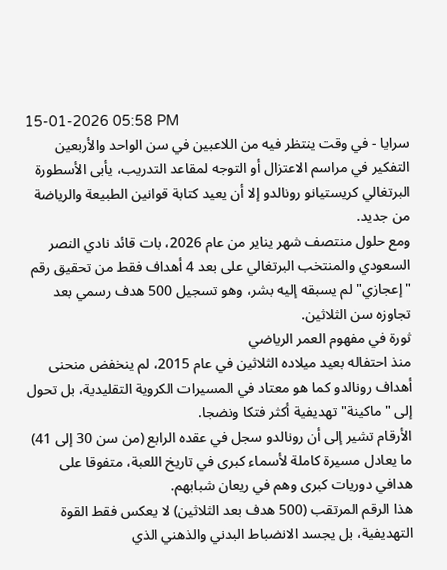15-01-2026 05:58 PM
سرايا - في وقت ينتظر فيه من اللاعبين في سن الواحد والأربعين التفكير في مراسم الاعتزال أو التوجه لمقاعد التدريب، يأبى الأسطورة البرتغالي كريستيانو رونالدو إلا أن يعيد كتابة قوانين الطبيعة والرياضة من جديد.
ومع حلول منتصف شهر يناير من عام 2026، بات قائد نادي النصر السعودي والمنتخب البرتغالي على بعد 4 أهداف فقط من تحقيق رقم "إعجازي" لم يسبقه إليه بشر، وهو تسجيل 500 هدف رسمي بعد تجاوزه سن الثلاثين.
ثورة في مفهوم العمر الرياضي
منذ احتفاله بعيد ميلاده الثلاثين في عام 2015، لم ينخفض منحنى أهداف رونالدو كما هو معتاد في المسيرات الكروية التقليدية، بل تحول إلى "ماكينة" تهديفية أكثر فتكا ونضجا.
الأرقام تشير إلى أن رونالدو سجل في عقده الرابع (من سن 30 إلى 41) ما يعادل مسيرة كاملة لأسماء كبرى في تاريخ اللعبة، متفوقا على هدافي دوريات كبرى وهم في ريعان شبابهم.
هذا الرقم المرتقب (500 هدف بعد الثلاثين) لا يعكس فقط القوة التهديفية، بل يجسد الانضباط البدني والذهني الذي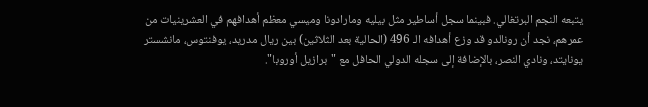يتبعه النجم البرتغالي. فبينما سجل أساطير مثل بيليه ومارادونا وميسي معظم أهدافهم في العشرينيات من عمرهم، نجد أن رونالدو قد وزع أهدافه الـ 496 (الحالية بعد الثلاثين) بين ريال مدريد، يوفنتوس، مانشستر يونايتد، ونادي النصر، بالإضافة إلى سجله الدولي الحافل مع "برازيل أوروبا".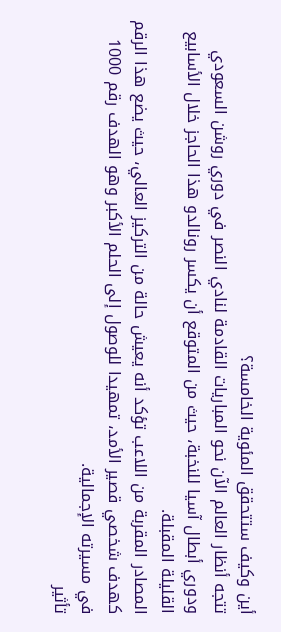أين وكيف ستتحقق المئوية الخامسة؟
تتجه أنظار العالم الآن نحو المباريات القادمة لنادي النصر في دوري روشن السعودي ودوري أبطال آسيا للنخبة، حيث من المتوقع أن يكسر رونالدو هذا الحاجز خلال الأسابيع القليلة المقبلة.
المصادر المقربة من اللاعب تؤكد أنه يعيش حالة من التركيز العالي، حيث يضع هذا الرقم كهدف شخصي قصير الأمد، تمهيدا للوصول إلى الحلم الأكبر وهو الهدف رقم 1000 في مسيرته الإجمالية.
تأثير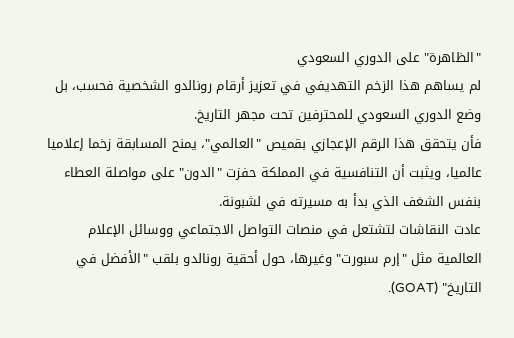"الظاهرة" على الدوري السعودي
لم يساهم هذا الزخم التهديفي في تعزيز أرقام رونالدو الشخصية فحسب، بل وضع الدوري السعودي للمحترفين تحت مجهر التاريخ.
فأن يتحقق هذا الرقم الإعجازي بقميص "العالمي"، يمنح المسابقة زخما إعلاميا عالميا، ويثبت أن التنافسية في المملكة حفزت "الدون" على مواصلة العطاء بنفس الشغف الذي بدأ به مسيرته في لشبونة.
عادت النقاشات لتشتعل في منصات التواصل الاجتماعي ووسائل الإعلام العالمية مثل "إرم سبورت" وغيرها، حول أحقية رونالدو بلقب "الأفضل في التاريخ" (GOAT).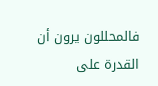فالمحللون يرون أن القدرة على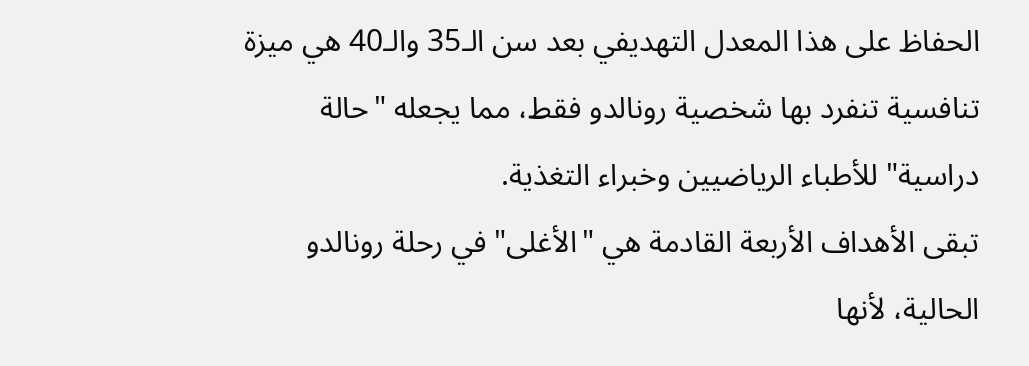الحفاظ على هذا المعدل التهديفي بعد سن الـ35 والـ40 هي ميزة تنافسية تنفرد بها شخصية رونالدو فقط، مما يجعله "حالة دراسية" للأطباء الرياضيين وخبراء التغذية.
تبقى الأهداف الأربعة القادمة هي "الأغلى" في رحلة رونالدو الحالية، لأنها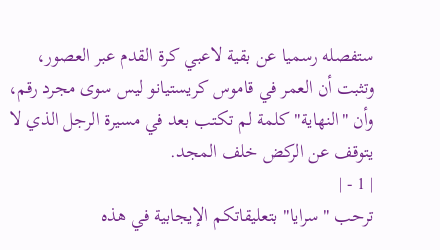ستفصله رسميا عن بقية لاعبي كرة القدم عبر العصور، وتثبت أن العمر في قاموس كريستيانو ليس سوى مجرد رقم، وأن "النهاية" كلمة لم تكتب بعد في مسيرة الرجل الذي لا يتوقف عن الركض خلف المجد.
| 1 - |
ترحب "سرايا" بتعليقاتكم الإيجابية في هذه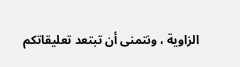الزاوية ، ونتمنى أن تبتعد تعليقاتكم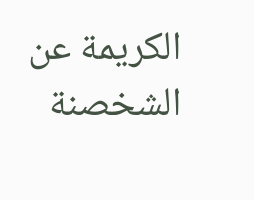الكريمة عن الشخصنة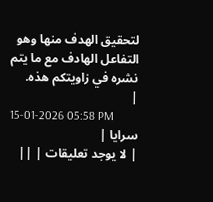لتحقيق الهدف منها وهو التفاعل الهادف مع ما يتم نشره في زاويتكم هذه.
|
15-01-2026 05:58 PM
سرايا |
| لا يوجد تعليقات | ||